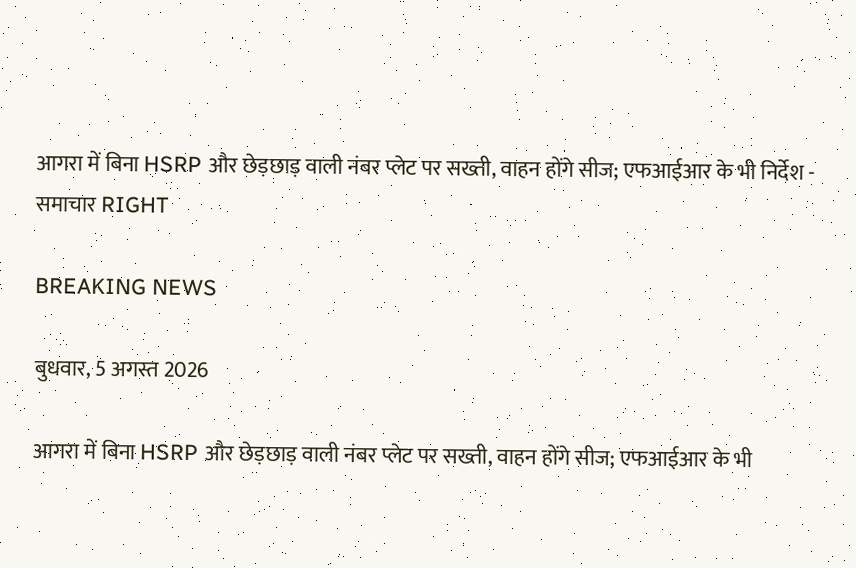आगरा में बिना HSRP और छेड़छाड़ वाली नंबर प्लेट पर सख्ती, वाहन होंगे सीज; एफआईआर के भी निर्देश - समाचार RIGHT

BREAKING NEWS

बुधवार, 5 अगस्त 2026

आगरा में बिना HSRP और छेड़छाड़ वाली नंबर प्लेट पर सख्ती, वाहन होंगे सीज; एफआईआर के भी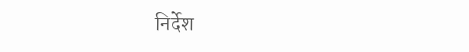निर्देश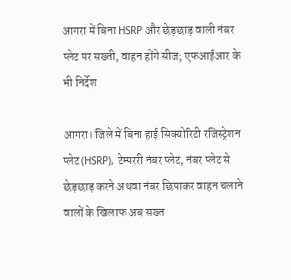आगरा में बिना HSRP और छेड़छाड़ वाली नंबर प्लेट पर सख्ती, वाहन होंगे सीज; एफआईआर के भी निर्देश

आगरा। जिले में बिना हाई सिक्योरिटी रजिस्ट्रेशन प्लेट (HSRP), टेम्पररी नंबर प्लेट, नंबर प्लेट से छेड़छाड़ करने अथवा नंबर छिपाकर वाहन चलाने वालों के खिलाफ अब सख्त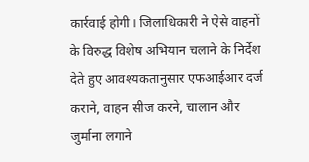कार्रवाई होगी। जिलाधिकारी ने ऐसे वाहनों के विरुद्ध विशेष अभियान चलाने के निर्देश देते हुए आवश्यकतानुसार एफआईआर दर्ज कराने, वाहन सीज करने, चालान और जुर्माना लगाने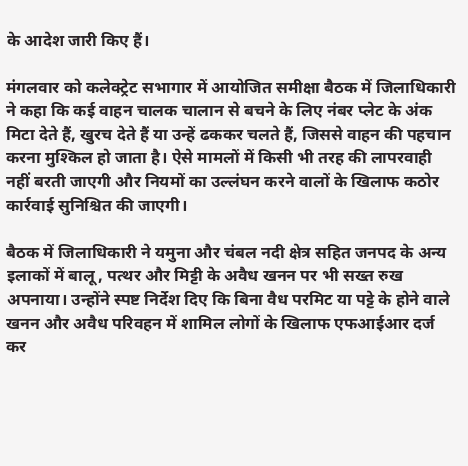के आदेश जारी किए हैं।

मंगलवार को कलेक्ट्रेट सभागार में आयोजित समीक्षा बैठक में जिलाधिकारी ने कहा कि कई वाहन चालक चालान से बचने के लिए नंबर प्लेट के अंक मिटा देते हैं, खुरच देते हैं या उन्हें ढककर चलते हैं, जिससे वाहन की पहचान करना मुश्किल हो जाता है। ऐसे मामलों में किसी भी तरह की लापरवाही नहीं बरती जाएगी और नियमों का उल्लंघन करने वालों के खिलाफ कठोर कार्रवाई सुनिश्चित की जाएगी।

बैठक में जिलाधिकारी ने यमुना और चंबल नदी क्षेत्र सहित जनपद के अन्य इलाकों में बालू, पत्थर और मिट्टी के अवैध खनन पर भी सख्त रुख अपनाया। उन्होंने स्पष्ट निर्देश दिए कि बिना वैध परमिट या पट्टे के होने वाले खनन और अवैध परिवहन में शामिल लोगों के खिलाफ एफआईआर दर्ज कर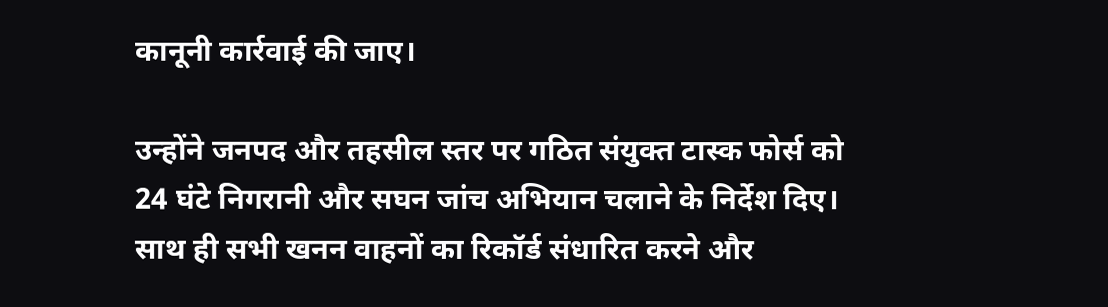कानूनी कार्रवाई की जाए।

उन्होंने जनपद और तहसील स्तर पर गठित संयुक्त टास्क फोर्स को 24 घंटे निगरानी और सघन जांच अभियान चलाने के निर्देश दिए। साथ ही सभी खनन वाहनों का रिकॉर्ड संधारित करने और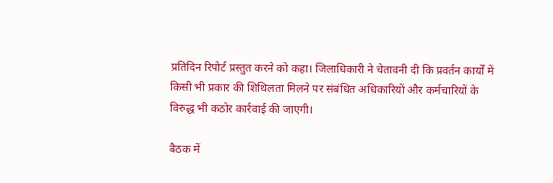प्रतिदिन रिपोर्ट प्रस्तुत करने को कहा। जिलाधिकारी ने चेतावनी दी कि प्रवर्तन कार्यों में किसी भी प्रकार की शिथिलता मिलने पर संबंधित अधिकारियों और कर्मचारियों के विरुद्ध भी कठोर कार्रवाई की जाएगी।

बैठक में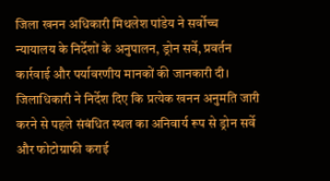जिला खनन अधिकारी मिथलेश पांडेय ने सर्वोच्च न्यायालय के निर्देशों के अनुपालन, ड्रोन सर्वे, प्रवर्तन कार्रवाई और पर्यावरणीय मानकों की जानकारी दी। जिलाधिकारी ने निर्देश दिए कि प्रत्येक खनन अनुमति जारी करने से पहले संबंधित स्थल का अनिवार्य रूप से ड्रोन सर्वे और फोटोग्राफी कराई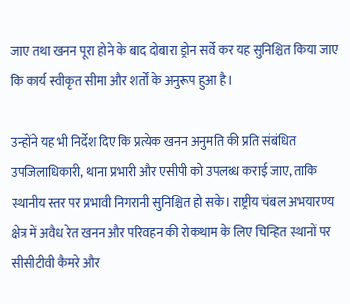जाए तथा खनन पूरा होने के बाद दोबारा ड्रोन सर्वे कर यह सुनिश्चित किया जाए कि कार्य स्वीकृत सीमा और शर्तों के अनुरूप हुआ है।

उन्होंने यह भी निर्देश दिए कि प्रत्येक खनन अनुमति की प्रति संबंधित उपजिलाधिकारी, थाना प्रभारी और एसीपी को उपलब्ध कराई जाए, ताकि स्थानीय स्तर पर प्रभावी निगरानी सुनिश्चित हो सके। राष्ट्रीय चंबल अभयारण्य क्षेत्र में अवैध रेत खनन और परिवहन की रोकथाम के लिए चिन्हित स्थानों पर सीसीटीवी कैमरे और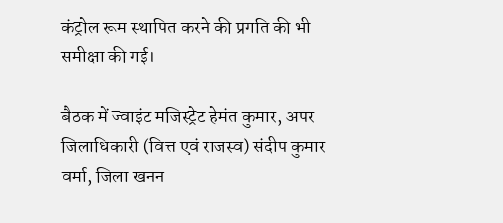कंट्रोल रूम स्थापित करने की प्रगति की भी समीक्षा की गई।

बैठक में ज्वाइंट मजिस्ट्रेट हेमंत कुमार, अपर जिलाधिकारी (वित्त एवं राजस्व) संदीप कुमार वर्मा, जिला खनन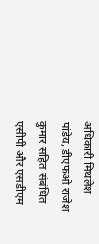अधिकारी मिथलेश पांडेय, डीएफओ राजेश कुमार सहित संबंधित एसीपी और एसडीएम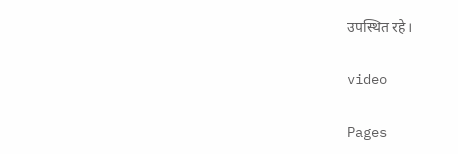उपस्थित रहे।

video

Pages